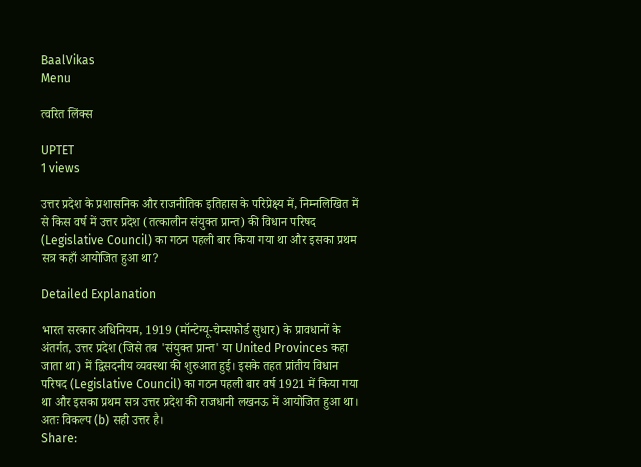BaalVikas
Menu

त्वरित लिंक्स

UPTET
1 views

उत्तर प्रदेश के प्रशासनिक और राजनीतिक इतिहास के परिप्रेक्ष्य में, निम्नलिखित में से किस वर्ष में उत्तर प्रदेश (तत्कालीन संयुक्त प्रान्त) की विधान परिषद (Legislative Council) का गठन पहली बार किया गया था और इसका प्रथम सत्र कहाँ आयोजित हुआ था?

Detailed Explanation

भारत सरकार अधिनियम, 1919 (मॉन्टेग्यू-चेम्सफोर्ड सुधार) के प्रावधानों के अंतर्गत, उत्तर प्रदेश (जिसे तब 'संयुक्त प्रान्त' या United Provinces कहा जाता था) में द्विसदनीय व्यवस्था की शुरुआत हुई। इसके तहत प्रांतीय विधान परिषद (Legislative Council) का गठन पहली बार वर्ष 1921 में किया गया था और इसका प्रथम सत्र उत्तर प्रदेश की राजधानी लखनऊ में आयोजित हुआ था। अतः विकल्प (b) सही उत्तर है।
Share: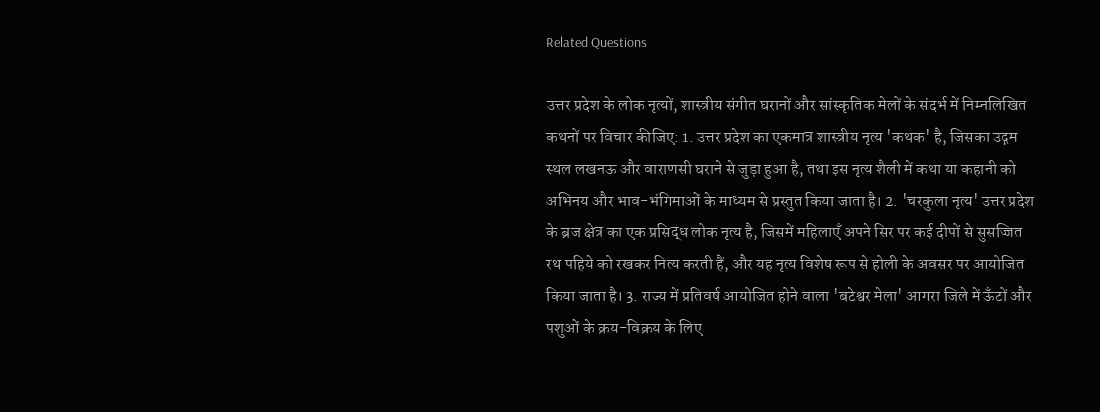Related Questions

उत्तर प्रदेश के लोक नृत्यों, शास्त्रीय संगीत घरानों और सांस्कृतिक मेलों के संदर्भ में निम्नलिखित कथनों पर विचार कीजिए: 1. उत्तर प्रदेश का एकमात्र शास्त्रीय नृत्य 'कथक' है, जिसका उद्गम स्थल लखनऊ और वाराणसी घराने से जुड़ा हुआ है, तथा इस नृत्य शैली में कथा या कहानी को अभिनय और भाव-भंगिमाओं के माध्यम से प्रस्तुत किया जाता है। 2. 'चरकुला नृत्य' उत्तर प्रदेश के ब्रज क्षेत्र का एक प्रसिद्ध लोक नृत्य है, जिसमें महिलाएँ अपने सिर पर कई दीपों से सुसज्जित रथ पहिये को रखकर नित्य करती हैं, और यह नृत्य विशेष रूप से होली के अवसर पर आयोजित किया जाता है। 3. राज्य में प्रतिवर्ष आयोजित होने वाला 'बटेश्वर मेला' आगरा जिले में ऊँटों और पशुओं के क्रय-विक्रय के लिए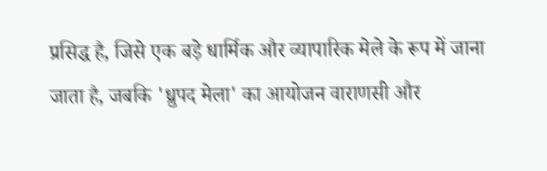प्रसिद्ध है, जिसे एक बड़े धार्मिक और व्यापारिक मेले के रूप में जाना जाता है, जबकि 'ध्रुपद मेला' का आयोजन वाराणसी और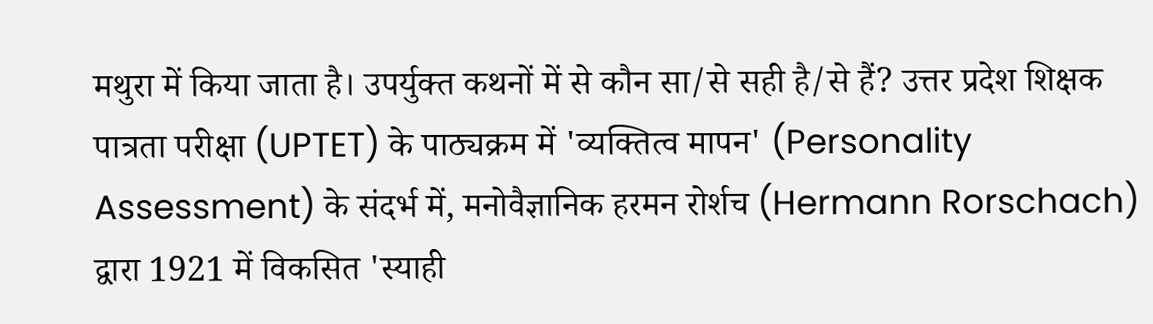मथुरा में किया जाता है। उपर्युक्त कथनों में से कौन सा/से सही है/से हैं? उत्तर प्रदेश शिक्षक पात्रता परीक्षा (UPTET) के पाठ्यक्रम में 'व्यक्तित्व मापन' (Personality Assessment) के संदर्भ में, मनोवैज्ञानिक हरमन रोर्शच (Hermann Rorschach) द्वारा 1921 में विकसित 'स्याही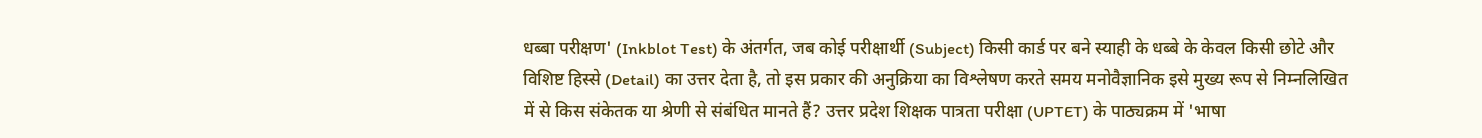धब्बा परीक्षण' (Inkblot Test) के अंतर्गत, जब कोई परीक्षार्थी (Subject) किसी कार्ड पर बने स्याही के धब्बे के केवल किसी छोटे और विशिष्ट हिस्से (Detail) का उत्तर देता है, तो इस प्रकार की अनुक्रिया का विश्लेषण करते समय मनोवैज्ञानिक इसे मुख्य रूप से निम्नलिखित में से किस संकेतक या श्रेणी से संबंधित मानते हैं? उत्तर प्रदेश शिक्षक पात्रता परीक्षा (UPTET) के पाठ्यक्रम में 'भाषा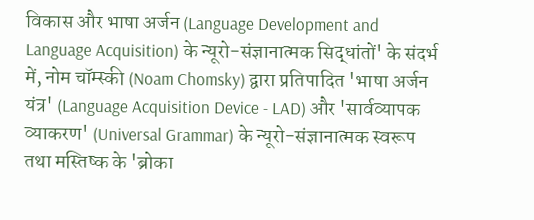विकास और भाषा अर्जन (Language Development and Language Acquisition) के न्यूरो-संज्ञानात्मक सिद्धांतों' के संदर्भ में, नोम चॉम्स्की (Noam Chomsky) द्वारा प्रतिपादित 'भाषा अर्जन यंत्र' (Language Acquisition Device - LAD) और 'सार्वव्यापक व्याकरण' (Universal Grammar) के न्यूरो-संज्ञानात्मक स्वरूप तथा मस्तिष्क के 'ब्रोका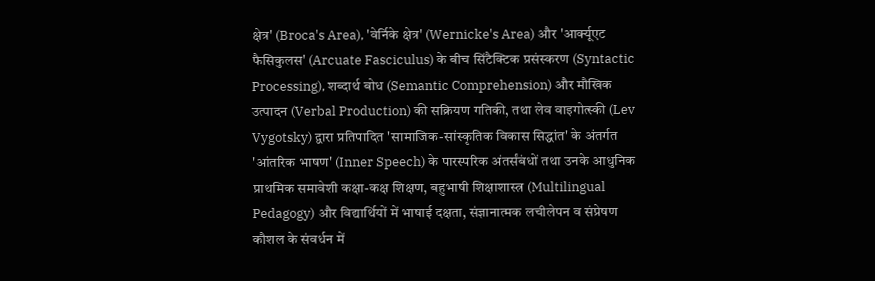क्षेत्र' (Broca's Area), 'वेर्निके क्षेत्र' (Wernicke's Area) और 'आर्क्यूएट फैसिकुलस' (Arcuate Fasciculus) के बीच सिंटैक्टिक प्रसंस्करण (Syntactic Processing), शब्दार्थ बोध (Semantic Comprehension) और मौखिक उत्पादन (Verbal Production) की सक्रियण गतिकी, तथा लेव वाइगोत्स्की (Lev Vygotsky) द्वारा प्रतिपादित 'सामाजिक-सांस्कृतिक विकास सिद्धांत' के अंतर्गत 'आंतरिक भाषण' (Inner Speech) के पारस्परिक अंतर्संबंधों तथा उनके आधुनिक प्राथमिक समावेशी कक्षा-कक्ष शिक्षण, बहुभाषी शिक्षाशास्त्र (Multilingual Pedagogy) और विद्यार्थियों में भाषाई दक्षता, संज्ञानात्मक लचीलेपन व संप्रेषण कौशल के संवर्धन में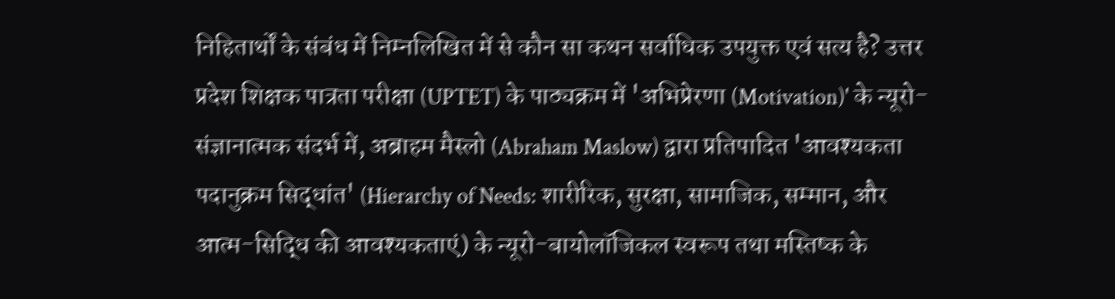निहितार्थों के संबंध में निम्नलिखित में से कौन सा कथन सर्वाधिक उपयुक्त एवं सत्य है? उत्तर प्रदेश शिक्षक पात्रता परीक्षा (UPTET) के पाठ्यक्रम में 'अभिप्रेरणा (Motivation)' के न्यूरो-संज्ञानात्मक संदर्भ में, अब्राहम मैस्लो (Abraham Maslow) द्वारा प्रतिपादित 'आवश्यकता पदानुक्रम सिद्धांत' (Hierarchy of Needs: शारीरिक, सुरक्षा, सामाजिक, सम्मान, और आत्म-सिद्धि की आवश्यकताएं) के न्यूरो-बायोलॉजिकल स्वरूप तथा मस्तिष्क के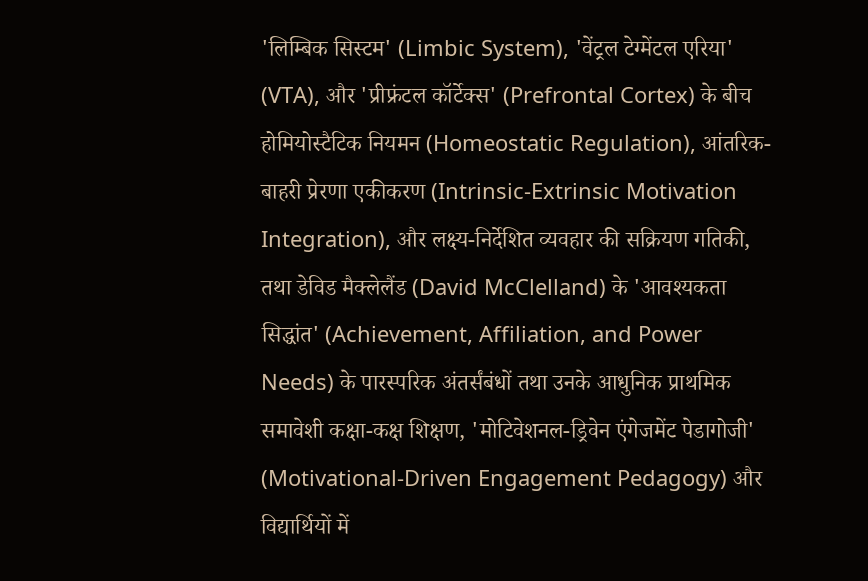'लिम्बिक सिस्टम' (Limbic System), 'वेंट्रल टेग्मेंटल एरिया' (VTA), और 'प्रीफ्रंटल कॉर्टेक्स' (Prefrontal Cortex) के बीच होमियोस्टैटिक नियमन (Homeostatic Regulation), आंतरिक-बाहरी प्रेरणा एकीकरण (Intrinsic-Extrinsic Motivation Integration), और लक्ष्य-निर्देशित व्यवहार की सक्रियण गतिकी, तथा डेविड मैक्लेलैंड (David McClelland) के 'आवश्यकता सिद्धांत' (Achievement, Affiliation, and Power Needs) के पारस्परिक अंतर्संबंधों तथा उनके आधुनिक प्राथमिक समावेशी कक्षा-कक्ष शिक्षण, 'मोटिवेशनल-ड्रिवेन एंगेजमेंट पेडागोजी' (Motivational-Driven Engagement Pedagogy) और विद्यार्थियों में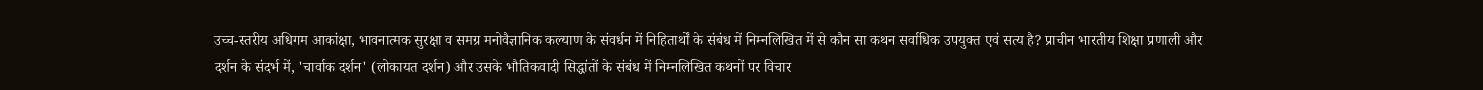उच्च-स्तरीय अधिगम आकांक्षा, भावनात्मक सुरक्षा व समग्र मनोवैज्ञानिक कल्याण के संवर्धन में निहितार्थों के संबंध में निम्नलिखित में से कौन सा कथन सर्वाधिक उपयुक्त एवं सत्य है? प्राचीन भारतीय शिक्षा प्रणाली और दर्शन के संदर्भ में, 'चार्वाक दर्शन' (लोकायत दर्शन) और उसके भौतिकवादी सिद्धांतों के संबंध में निम्नलिखित कथनों पर विचार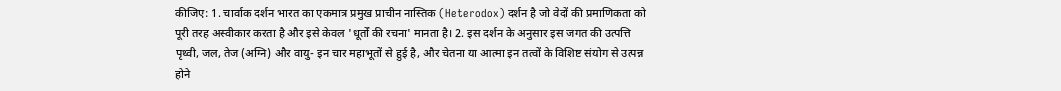कीजिए: 1. चार्वाक दर्शन भारत का एकमात्र प्रमुख प्राचीन नास्तिक (Heterodox) दर्शन है जो वेदों की प्रमाणिकता को पूरी तरह अस्वीकार करता है और इसे केवल 'धूर्तों की रचना' मानता है। 2. इस दर्शन के अनुसार इस जगत की उत्पत्ति पृथ्वी, जल, तेज (अग्नि) और वायु- इन चार महाभूतों से हुई है, और चेतना या आत्मा इन तत्वों के विशिष्ट संयोग से उत्पन्न होने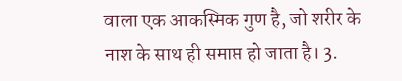वाला एक आकस्मिक गुण है, जो शरीर के नाश के साथ ही समाप्त हो जाता है। 3.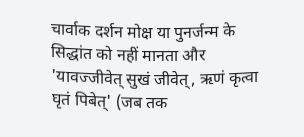चार्वाक दर्शन मोक्ष या पुनर्जन्म के सिद्धांत को नहीं मानता और 'यावज्जीवेत् सुखं जीवेत्, ऋणं कृत्वा घृतं पिबेत्' (जब तक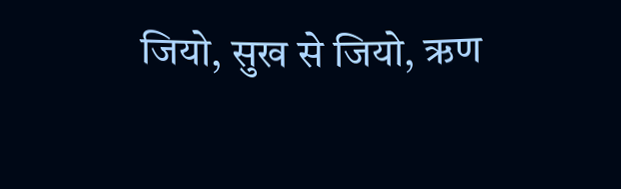जियो, सुख से जियो, ऋण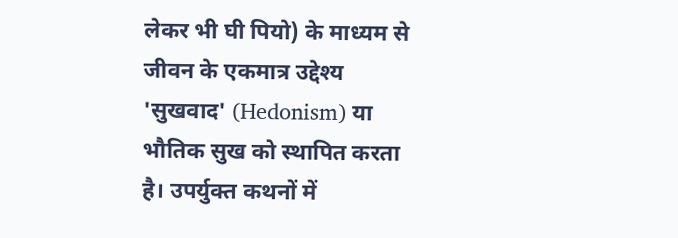लेकर भी घी पियो) के माध्यम से जीवन के एकमात्र उद्देश्य 'सुखवाद' (Hedonism) या भौतिक सुख को स्थापित करता है। उपर्युक्त कथनों में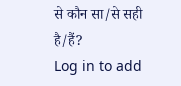से कौन सा/से सही है/हैं?
Log in to add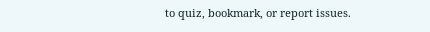to quiz, bookmark, or report issues.